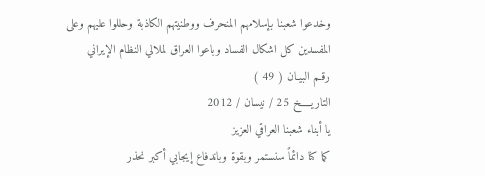وخدعوا شعبنا بإسلامهم المنحرف ووطنيتهم الكاذبة وحللوا عليهم وعلى المفسدين كل اشكال الفساد وباعوا العراق لملالي النظام الإيراني
رقـم البيـان ( 49 )
التاريـــــخ 25 / نيسان / 2012
يا أبناء شعبنا العراقي العزيز
كما كنا دائماً سنستمر وبقوة وباندفاع إيجابي أكبر نحذر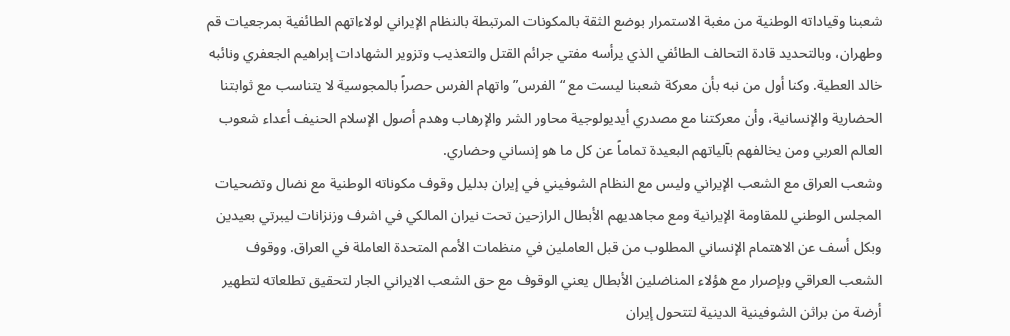شعبنا وقياداته الوطنية من مغبة الاستمرار بوضع الثقة بالمكونات المرتبطة بالنظام الإيراني لولاءاتهم الطائفية بمرجعيات قم وطهران، وبالتحديد قادة التحالف الطائفي الذي يرأسه مفتي جرائم القتل والتعذيب وتزوير الشهادات إبراهيم الجعفري ونائبه خالد العطية. وكنا أول من نبه بأن معركة شعبنا ليست مع “الفرس” واتهام الفرس حصراً بالمجوسية لا يتناسب مع ثوابتنا الحضارية والإنسانية، وأن معركتنا مع مصدري أيديولوجية محاور الشر والإرهاب وهدم أصول الإسلام الحنيف أعداء شعوب العالم العربي ومن يخالفهم بآلياتهم البعيدة تماماً عن كل ما هو إنساني وحضاري.
وشعب العراق مع الشعب الإيراني وليس مع النظام الشوفيني في إيران بدليل وقوف مكوناته الوطنية مع نضال وتضحيات المجلس الوطني للمقاومة الإيرانية ومع مجاهديهم الأبطال الرازحين تحت نيران المالكي في اشرف وزنزانات ليبرتي بعيدين وبكل أسف عن الاهتمام الإنساني المطلوب من قبل العاملين في منظمات الأمم المتحدة العاملة في العراق. ووقوف الشعب العراقي وبإصرار مع هؤلاء المناضلين الأبطال يعني الوقوف مع حق الشعب الايراني الجار لتحقيق تطلعاته لتطهير أرضة من براثن الشوفينية الدينية لتتحول إيران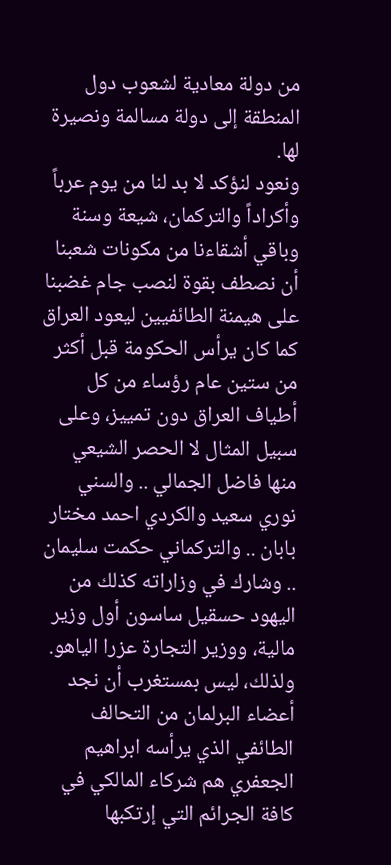من دولة معادية لشعوب دول المنطقة إلى دولة مسالمة ونصيرة لها.
ونعود لنؤكد لا بد لنا من يوم عرباً وأكراداً والتركمان، شيعة وسنة وباقي أشقاءنا من مكونات شعبنا أن نصطف بقوة لنصب جام غضبنا على هيمنة الطائفيين ليعود العراق كما كان يرأس الحكومة قبل أكثر من ستين عام رؤساء من كل أطياف العراق دون تمييز، وعلى سبيل المثال لا الحصر الشيعي منها فاضل الجمالي .. والسني نوري سعيد والكردي احمد مختار بابان .. والتركماني حكمت سليمان .. وشارك في وزاراته كذلك من اليهود حسقيل ساسون أول وزير مالية، ووزير التجارة عزرا الياهو.
ولذلك، ليس بمستغرب أن نجد أعضاء البرلمان من التحالف الطائفي الذي يرأسه ابراهيم الجعفري هم شركاء المالكي في كافة الجرائم التي إرتكبها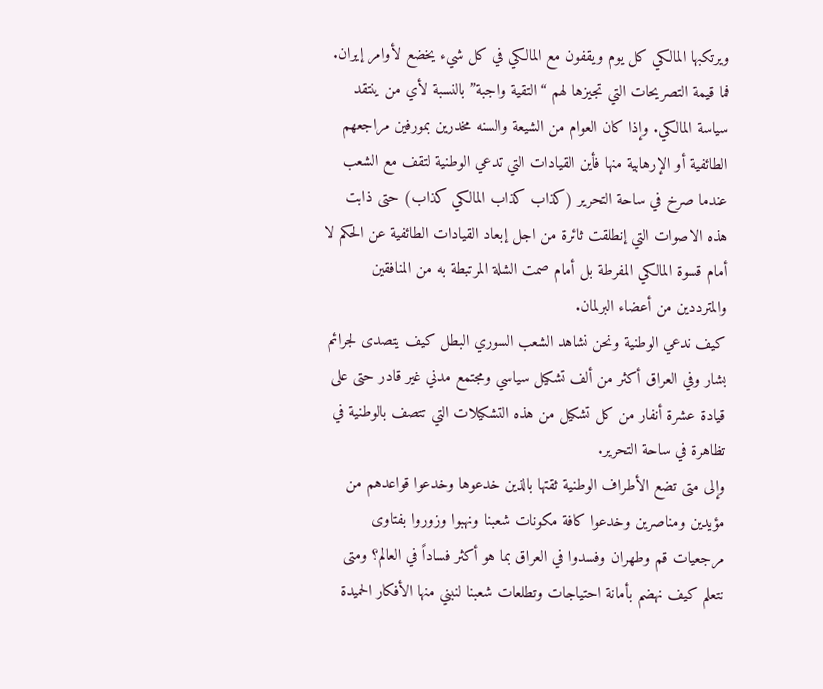ويرتكبها المالكي كل يوم ويقفون مع المالكي في كل شيء يخضع لأوامر إيران. فما قيمة التصريحات التي تجيزها لهم “التقية واجبة” بالنسبة لأي من ينتقد سياسة المالكي. وإذا كان العوام من الشيعة والسنه مخدرين بمورفين مراجعهم الطائفية أو الإرهابية منها فأين القيادات التي تدعي الوطنية لتقف مع الشعب عندما صرخ في ساحة التحرير (كذاب كذاب المالكي كذاب) حتى ذابت هذه الاصوات التي إنطلقت ثائرة من اجل إبعاد القيادات الطائفية عن الحكم لا أمام قسوة المالكي المفرطة بل أمام صمت الشلة المرتبطة به من المنافقين والمترددين من أعضاء البرلمان.
كيف ندعي الوطنية ونحن نشاهد الشعب السوري البطل كيف يتصدى لجرائم بشار وفي العراق أكثر من ألف تشكيل سياسي ومجتمع مدني غير قادر حتى على قيادة عشرة أنفار من كل تشكيل من هذه التشكيلات التي تتصف بالوطنية في تظاهرة في ساحة التحرير.
وإلى متى تضع الأطراف الوطنية ثقتها بالذين خدعوها وخدعوا قواعدهم من مؤيدين ومناصرين وخدعوا كافة مكونات شعبنا ونهبوا وزوروا بفتاوى مرجعيات قم وطهران وفسدوا في العراق بما هو أكثر فساداً في العالم؟ ومتى نتعلم كيف نهضم بأمانة احتياجات وتطلعات شعبنا لنبني منها الأفكار الحميدة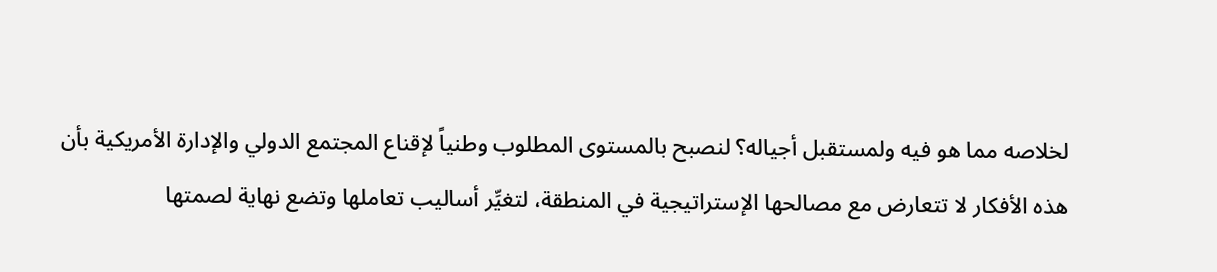لخلاصه مما هو فيه ولمستقبل أجياله؟ لنصبح بالمستوى المطلوب وطنياً لإقناع المجتمع الدولي والإدارة الأمريكية بأن هذه الأفكار لا تتعارض مع مصالحها الإستراتيجية في المنطقة، لتغيِّر أساليب تعاملها وتضع نهاية لصمتها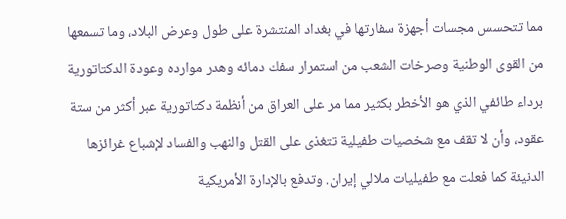مما تتحسس مجسات أجهزة سفارتها في بغداد المنتشرة على طول وعرض البلاد، وما تسمعها من القوى الوطنية وصرخات الشعب من استمرار سفك دمائه وهدر موارده وعودة الدكتاتورية برداء طائفي الذي هو الأخطر بكثير مما مر على العراق من أنظمة دكتاتورية عبر أكثر من ستة عقود، وأن لا تقف مع شخصيات طفيلية تتغذى على القتل والنهب والفساد لإشباع غرائزها الدنيئة كما فعلت مع طفيليات ملالي إيران. وتدفع بالإدارة الأمريكية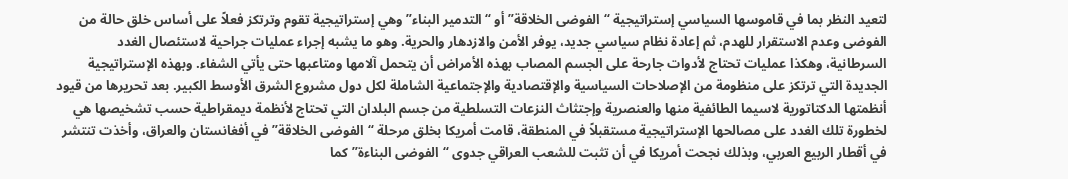لتعيد النظر بما في قاموسها السياسي إستراتيجية “الفوضى الخلاقة” أو “التدمير البناء” وهي إستراتيجية تقوم وترتكز فعلاً على أساس خلق حالة من الفوضى وعدم الاستقرار للهدم، ثم إعادة نظام سياسي جديد، يوفر الأمن والازدهار والحرية. وهو ما يشبه إجراء عمليات جراحية لاستئصال الغدد السرطانية، وهكذا عمليات تحتاج لأدوات جارحة على الجسم المصاب بهذه الأمراض أن يتحمل آلامها ومتاعبها حتى يأتي الشفاء. وبهذه الإستراتيجية الجديدة التي ترتكز على منظومة من الإصلاحات السياسية والإقتصادية والإجتماعية الشاملة لكل دول مشروع الشرق الأوسط الكبير. بعد تحريرها من قيود أنظمتها الدكتاتورية لاسيما الطائفية منها والعنصرية وإجتثاث النزعات التسلطية من جسم البلدان التي تحتاج لأنظمة ديمقراطية حسب تشخيصها هي لخطورة تلك الغدد على مصالحها الإستراتيجية مستقبلاً في المنطقة، قامت أمريكا بخلق مرحلة “الفوضى الخلاقة” في أفغانستان والعراق، وأخذت تنتشر في أقطار الربيع العربي، وبذلك نجحت أمريكا في أن تثبت للشعب العراقي جدوى “الفوضى البناءة” كما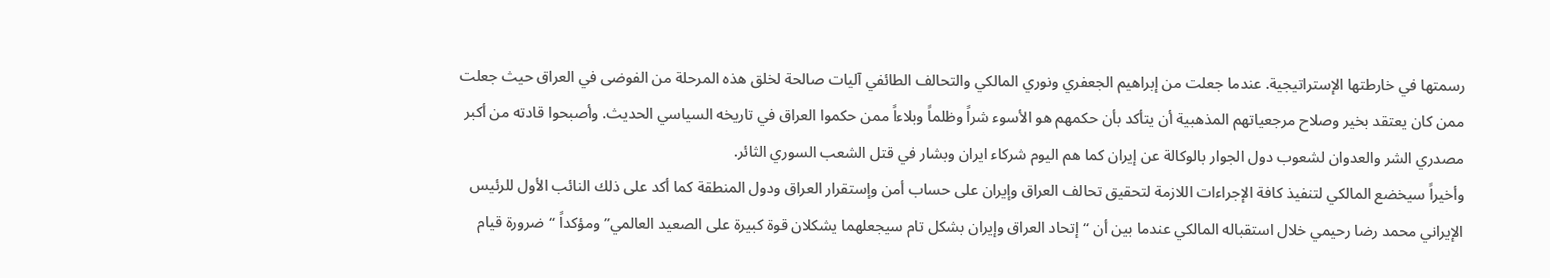رسمتها في خارطتها الإستراتيجية. عندما جعلت من إبراهيم الجعفري ونوري المالكي والتحالف الطائفي آليات صالحة لخلق هذه المرحلة من الفوضى في العراق حيث جعلت ممن كان يعتقد بخير وصلاح مرجعياتهم المذهبية أن يتأكد بأن حكمهم هو الأسوء شراً وظلماً وبلاءاً ممن حكموا العراق في تاريخه السياسي الحديث. وأصبحوا قادته من أكبر مصدري الشر والعدوان لشعوب دول الجوار بالوكالة عن إيران كما هم اليوم شركاء ايران وبشار في قتل الشعب السوري الثائر.
وأخيراً سيخضع المالكي لتنفيذ كافة الإجراءات اللازمة لتحقيق تحالف العراق وإيران على حساب أمن وإستقرار العراق ودول المنطقة كما أكد على ذلك النائب الأول للرئيس الإيراني محمد رضا رحيمي خلال استقباله المالكي عندما بين أن “إتحاد العراق وإيران بشكل تام سيجعلهما يشكلان قوة كبيرة على الصعيد العالمي” ومؤكداً “ضرورة قيام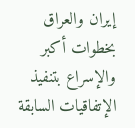إيران والعراق بخطوات أكبر والإسراع بتنفيذ الإتفاقيات السابقة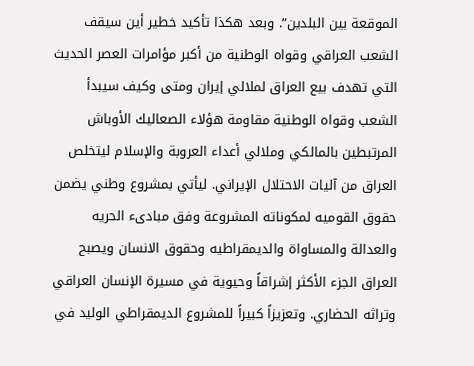الموقعة بين البلدين”. وبعد هكذا تأكيد خطير أين سيقف الشعب العراقي وقواه الوطنية من أكبر مؤامرات العصر الحديث التي تهدف بيع العراق لملالي إيران ومتى وكيف سيبدأ الشعب وقواه الوطنية مقاومة هؤلاء الصعاليك الأوباش المرتبطين بالمالكي وملالي أعداء العروبة والإسلام ليتخلص العراق من آليات الاحتلال الإيراني. ليأتي بمشروع وطني يضمن حقوق القوميه لمكوناته المشروعة وفق مبادىء الحريه والعدالة والمساواة والديمقراطيه وحقوق الانسان ويصبح العراق الجزء الأكثر إشراقاً وحيوية في مسيرة الإنسان العراقي وتراثه الحضاري. وتعزيزاً كبيراً للمشروع الديمقراطي الوليد في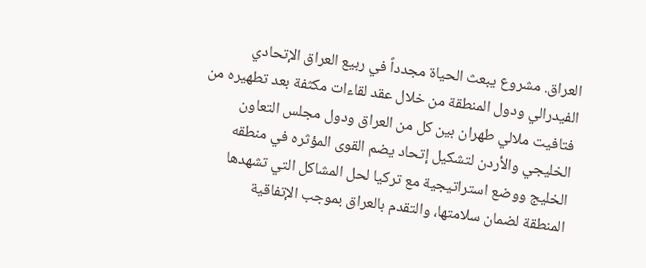العراق. مشروع يبعث الحياة مجدداً في ربيع العراق الإتحادي الفيدرالي ودول المنطقة من خلال عقد لقاءات مكثفة بعد تطهيره من فتافيت ملالي طهران بين كل من العراق ودول مجلس التعاون الخليجي والأردن لتشكيل إتحاد يضم القوى المؤثره في منطقه الخليج ووضع استراتيجية مع تركيا لحل المشاكل التي تشهدها المنطقة لضمان سلامتها، والتقدم بالعراق بموجب الإتفاقية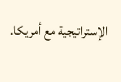الإستراتيجية مع أمريكا.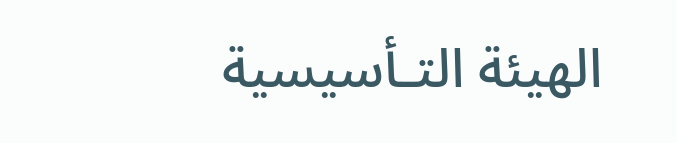الهيئة التـأسيسية